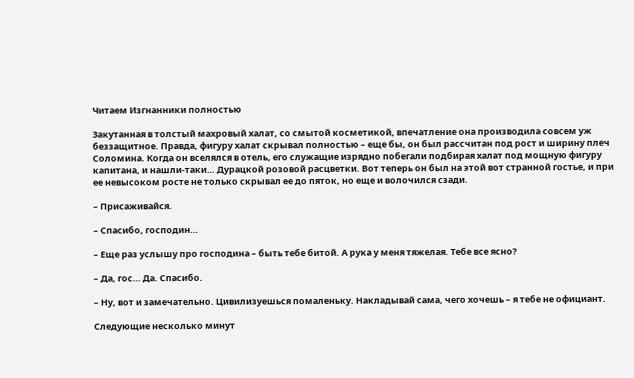Читаем Изгнанники полностью

Закутанная в толстый махровый халат, со смытой косметикой, впечатление она производила совсем уж беззащитное. Правда, фигуру халат скрывал полностью – еще бы, он был рассчитан под рост и ширину плеч Соломина. Когда он вселялся в отель, его служащие изрядно побегали подбирая халат под мощную фигуру капитана, и нашли-таки… Дурацкой розовой расцветки. Вот теперь он был на этой вот странной гостье, и при ее невысоком росте не только скрывал ее до пяток, но еще и волочился сзади.

– Присаживайся.

– Спасибо, господин…

– Еще раз услышу про господина – быть тебе битой. А рука у меня тяжелая. Тебе все ясно?

– Да, гос… Да. Спасибо.

– Ну, вот и замечательно. Цивилизуешься помаленьку. Накладывай сама, чего хочешь – я тебе не официант.

Следующие несколько минут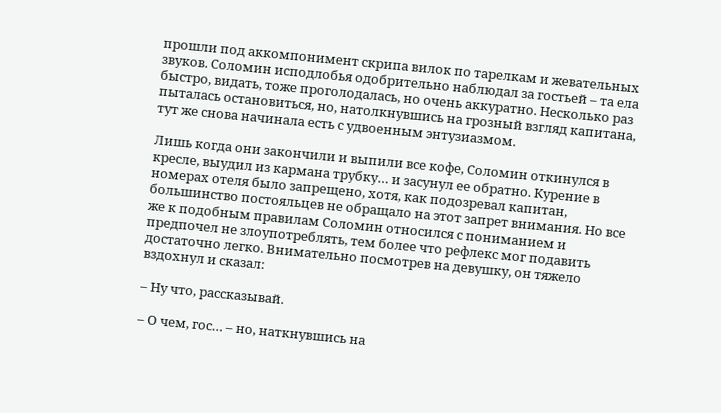прошли под аккомпонимент скрипа вилок по тарелкам и жевательных звуков. Соломин исподлобья одобрительно наблюдал за гостьей – та ела быстро, видать, тоже проголодалась, но очень аккуратно. Несколько раз пыталась остановиться, но, натолкнувшись на грозный взгляд капитана, тут же снова начинала есть с удвоенным энтузиазмом.

Лишь когда они закончили и выпили все кофе, Соломин откинулся в кресле, выудил из кармана трубку… и засунул ее обратно. Курение в номерах отеля было запрещено, хотя, как подозревал капитан, большинство постояльцев не обращало на этот запрет внимания. Но все же к подобным правилам Соломин относился с пониманием и предпочел не злоупотреблять, тем более что рефлекс мог подавить достаточно легко. Внимательно посмотрев на девушку, он тяжело вздохнул и сказал:

– Ну что, рассказывай.

– О чем, гос… – но, наткнувшись на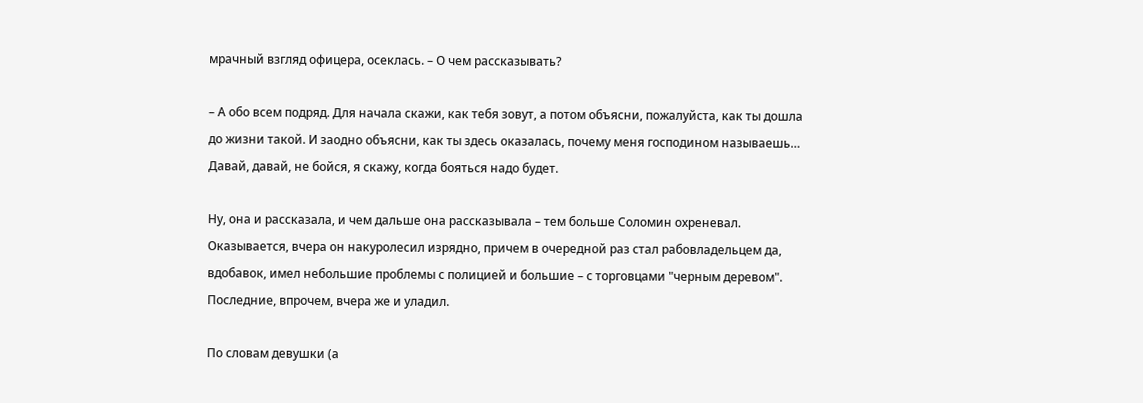мрачный взгляд офицера, осеклась. – О чем рассказывать?

– А обо всем подряд. Для начала скажи, как тебя зовут, а потом объясни, пожалуйста, как ты дошла до жизни такой. И заодно объясни, как ты здесь оказалась, почему меня господином называешь… Давай, давай, не бойся, я скажу, когда бояться надо будет.

Ну, она и рассказала, и чем дальше она рассказывала – тем больше Соломин охреневал. Оказывается, вчера он накуролесил изрядно, причем в очередной раз стал рабовладельцем да, вдобавок, имел небольшие проблемы с полицией и большие – с торговцами "черным деревом". Последние, впрочем, вчера же и уладил.

По словам девушки (а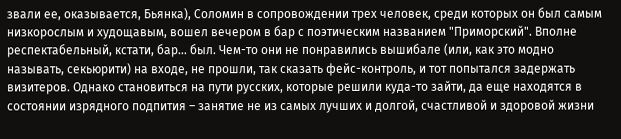звали ее, оказывается, Бьянка), Соломин в сопровождении трех человек, среди которых он был самым низкорослым и худощавым, вошел вечером в бар с поэтическим названием "Приморский". Вполне респектабельный, кстати, бар… был. Чем-то они не понравились вышибале (или, как это модно называть, секьюрити) на входе, не прошли, так сказать фейс-контроль, и тот попытался задержать визитеров. Однако становиться на пути русских, которые решили куда-то зайти, да еще находятся в состоянии изрядного подпития – занятие не из самых лучших и долгой, счастливой и здоровой жизни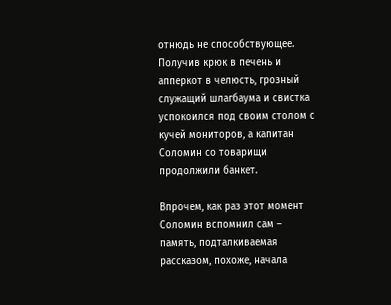отнюдь не способствующее. Получив крюк в печень и апперкот в челюсть, грозный служащий шлагбаума и свистка успокоился под своим столом с кучей мониторов, а капитан Соломин со товарищи продолжили банкет.

Впрочем, как раз этот момент Соломин вспомнил сам – память, подталкиваемая рассказом, похоже, начала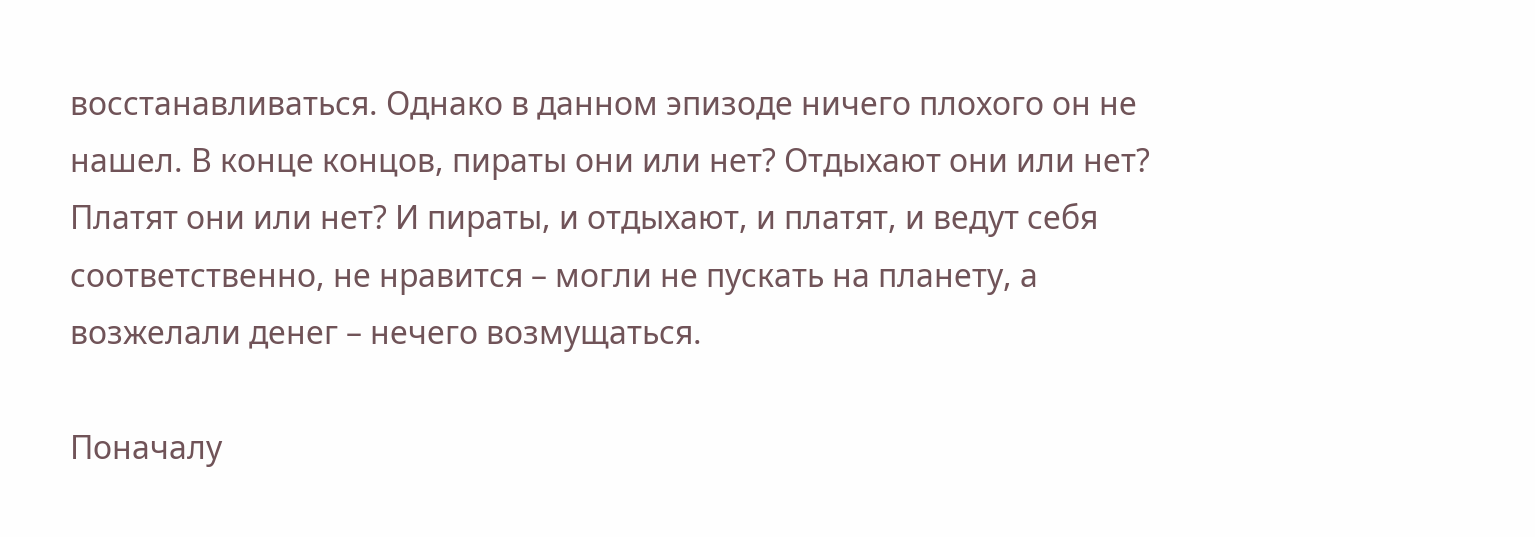восстанавливаться. Однако в данном эпизоде ничего плохого он не нашел. В конце концов, пираты они или нет? Отдыхают они или нет? Платят они или нет? И пираты, и отдыхают, и платят, и ведут себя соответственно, не нравится – могли не пускать на планету, а возжелали денег – нечего возмущаться.

Поначалу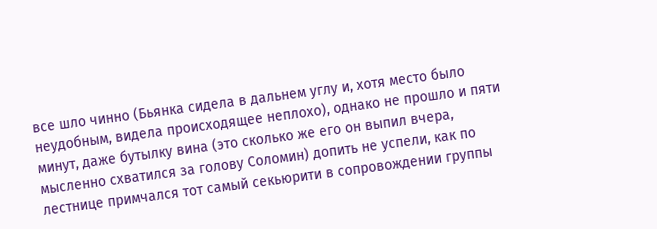все шло чинно (Бьянка сидела в дальнем углу и, хотя место было неудобным, видела происходящее неплохо), однако не прошло и пяти минут, даже бутылку вина (это сколько же его он выпил вчера, мысленно схватился за голову Соломин) допить не успели, как по лестнице примчался тот самый секьюрити в сопровождении группы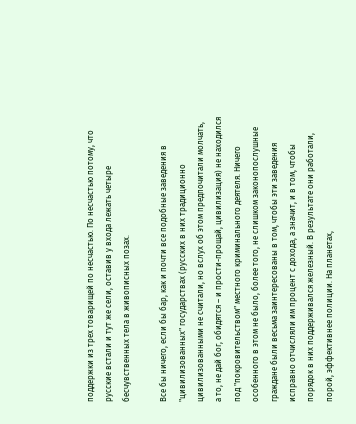поддержки из трех товарищей по несчастью. По несчастью потому, что русские встали и тут же сели, оставив у входа лежать четыре бесчувственных тела в живописных позах.

Все бы ничего, если бы бар, как и почти все подобные заведения в "цивилизованных" государствах (русских в них традиционно цивилизованными не считали, но вслух об этом предпочитали молчать, а то, не дай бог, обидятся – и прости-прощай, цивилизация) не находился под "покровительством" местного криминального деятеля. Ничего особенного в этом не было, более того, не слишком законопослушные граждане были весьма заинтересованы в том, чтобы эти заведения исправно отчисляли им процент с дохода, а значит, и в том, чтобы порядок в них поддерживался железный. В результате они работали, порой, эффективнее полиции. На планетах,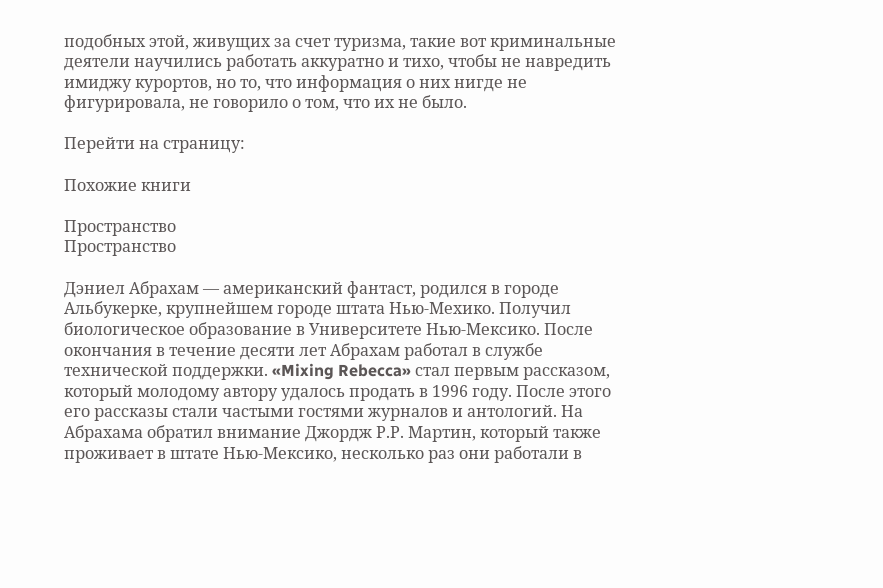подобных этой, живущих за счет туризма, такие вот криминальные деятели научились работать аккуратно и тихо, чтобы не навредить имиджу курортов, но то, что информация о них нигде не фигурировала, не говорило о том, что их не было.

Перейти на страницу:

Похожие книги

Пространство
Пространство

Дэниел Абрахам — американский фантаст, родился в городе Альбукерке, крупнейшем городе штата Нью-Мехико. Получил биологическое образование в Университете Нью-Мексико. После окончания в течение десяти лет Абрахам работал в службе технической поддержки. «Mixing Rebecca» стал первым рассказом, который молодому автору удалось продать в 1996 году. После этого его рассказы стали частыми гостями журналов и антологий. На Абрахама обратил внимание Джордж Р.Р. Мартин, который также проживает в штате Нью-Мексико, несколько раз они работали в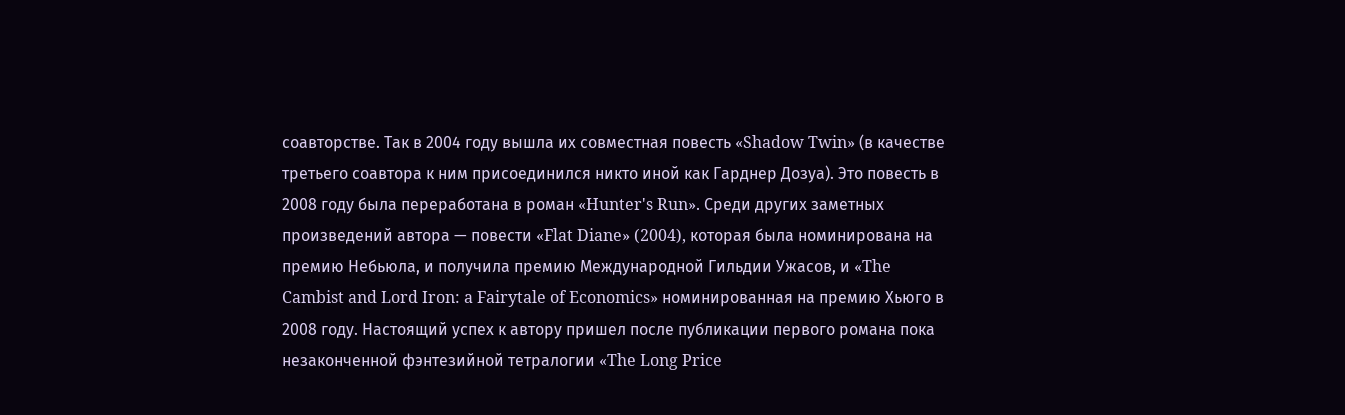соавторстве. Так в 2004 году вышла их совместная повесть «Shadow Twin» (в качестве третьего соавтора к ним присоединился никто иной как Гарднер Дозуа). Это повесть в 2008 году была переработана в роман «Hunter's Run». Среди других заметных произведений автора — повести «Flat Diane» (2004), которая была номинирована на премию Небьюла, и получила премию Международной Гильдии Ужасов, и «The Cambist and Lord Iron: a Fairytale of Economics» номинированная на премию Хьюго в 2008 году. Настоящий успех к автору пришел после публикации первого романа пока незаконченной фэнтезийной тетралогии «The Long Price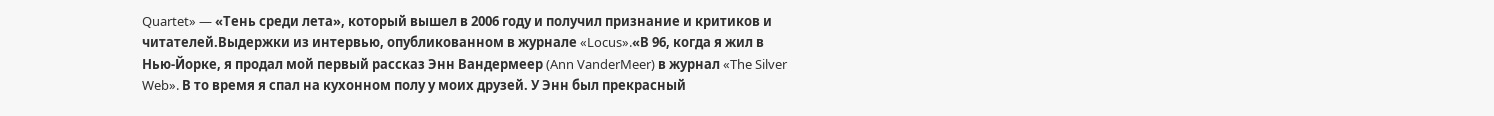Quartet» — «Тень среди лета», который вышел в 2006 году и получил признание и критиков и читателей.Выдержки из интервью, опубликованном в журнале «Locus».«В 96, когда я жил в Нью-Йорке, я продал мой первый рассказ Энн Вандермеер (Ann VanderMeer) в журнал «The Silver Web». В то время я спал на кухонном полу у моих друзей. У Энн был прекрасный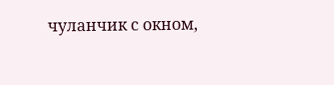чуланчик с окном,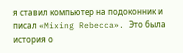я ставил компьютер на подоконник и писал «Mixing Rebecca». Это была история о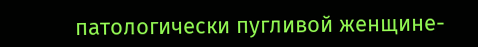патологически пугливой женщине-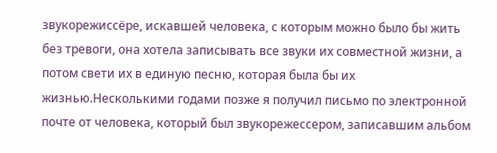звукорежиссёре, искавшей человека, с которым можно было бы жить без тревоги, она хотела записывать все звуки их совместной жизни, а потом свети их в единую песню, которая была бы их жизнью.Несколькими годами позже я получил письмо по электронной почте от человека, который был звукорежессером, записавшим альбом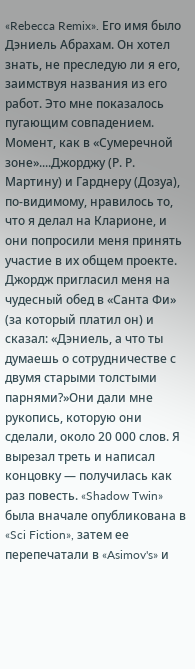«Rebecca Remix». Его имя было Дэниель Абрахам. Он хотел знать, не преследую ли я его, заимствуя названия из его работ. Это мне показалось пугающим совпадением. Момент, как в «Сумеречной зоне»....Джорджу (Р. Р. Мартину) и Гарднеру (Дозуа), по-видимому, нравилось то, что я делал на Кларионе, и они попросили меня принять участие в их общем проекте. Джордж пригласил меня на чудесный обед в «Санта Фи» (за который платил он) и сказал: «Дэниель, а что ты думаешь о сотрудничестве с двумя старыми толстыми парнями?»Они дали мне рукопись, которую они сделали, около 20 000 слов. Я вырезал треть и написал концовку — получилась как раз повесть. «Shadow Twin» была вначале опубликована в «Sci Fiction», затем ее перепечатали в «Asimov's» и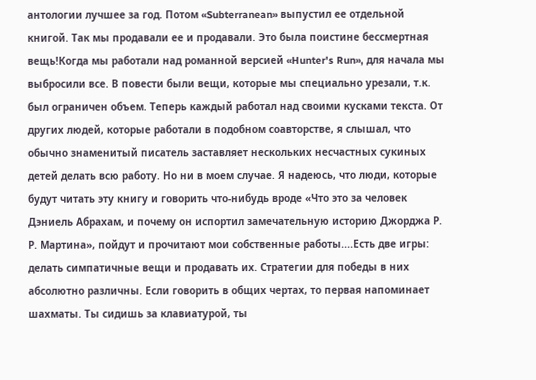антологии лучшее за год. Потом «Subterranean» выпустил ее отдельной книгой. Так мы продавали ее и продавали. Это была поистине бессмертная вещь!Когда мы работали над романной версией «Hunter's Run», для начала мы выбросили все. В повести были вещи, которые мы специально урезали, т.к. был ограничен объем. Теперь каждый работал над своими кусками текста. От других людей, которые работали в подобном соавторстве, я слышал, что обычно знаменитый писатель заставляет нескольких несчастных сукиных детей делать всю работу. Но ни в моем случае. Я надеюсь, что люди, которые будут читать эту книгу и говорить что-нибудь вроде «Что это за человек Дэниель Абрахам, и почему он испортил замечательную историю Джорджа Р. Р. Мартина», пойдут и прочитают мои собственные работы....Есть две игры: делать симпатичные вещи и продавать их. Стратегии для победы в них абсолютно различны. Если говорить в общих чертах, то первая напоминает шахматы. Ты сидишь за клавиатурой, ты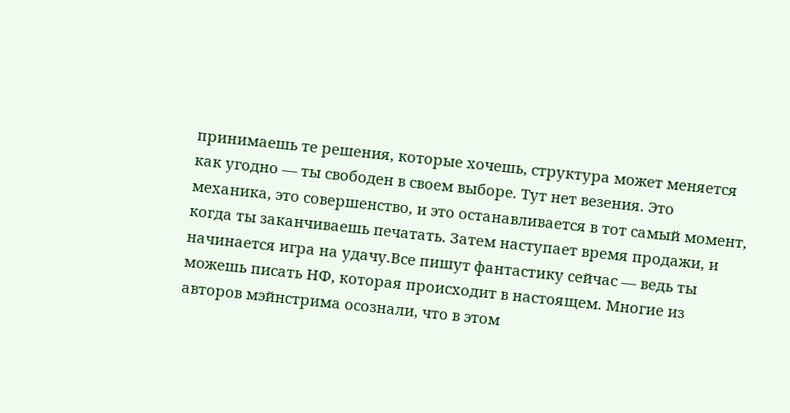принимаешь те решения, которые хочешь, структура может меняется как угодно — ты свободен в своем выборе. Тут нет везения. Это механика, это совершенство, и это останавливается в тот самый момент, когда ты заканчиваешь печатать. Затем наступает время продажи, и начинается игра на удачу.Все пишут фантастику сейчас — ведь ты можешь писать НФ, которая происходит в настоящем. Многие из авторов мэйнстрима осознали, что в этом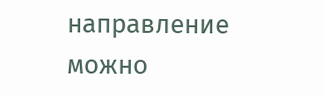направление можно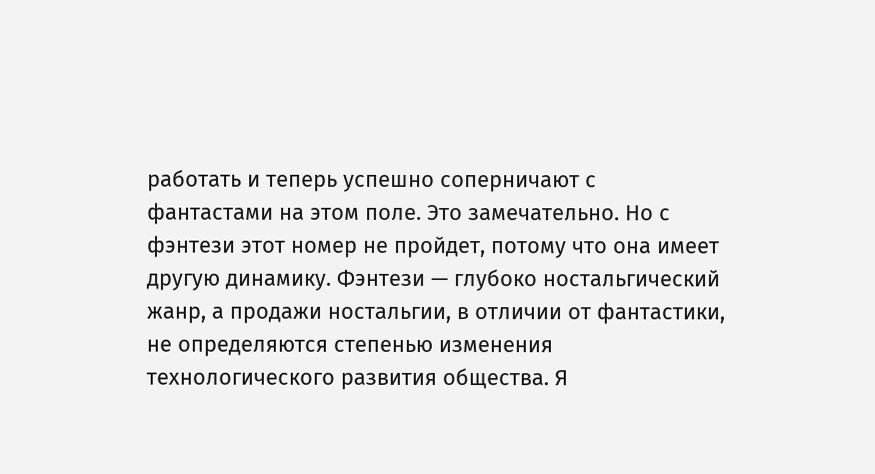работать и теперь успешно соперничают с фантастами на этом поле. Это замечательно. Но с фэнтези этот номер не пройдет, потому что она имеет другую динамику. Фэнтези — глубоко ностальгический жанр, а продажи ностальгии, в отличии от фантастики, не определяются степенью изменения технологического развития общества. Я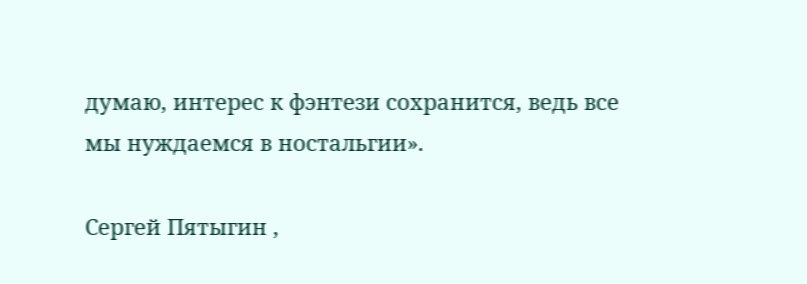думаю, интерес к фэнтези сохранится, ведь все мы нуждаемся в ностальгии».

Сергей Пятыгин ,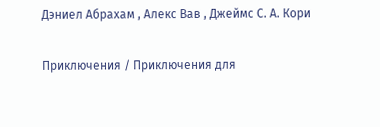Дэниел Абрахам , Алекс Вав , Джеймс С. А. Кори

Приключения / Приключения для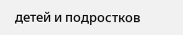детей и подростков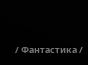/ Фантастика /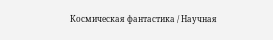Космическая фантастика / Научная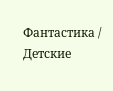Фантастика / Детские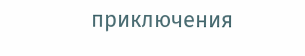приключения